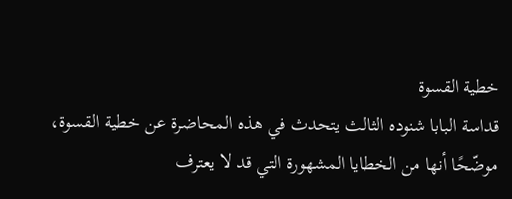خطية القسوة
قداسة البابا شنوده الثالث يتحدث في هذه المحاضرة عن خطية القسوة، موضّحًا أنها من الخطايا المشهورة التي قد لا يعترف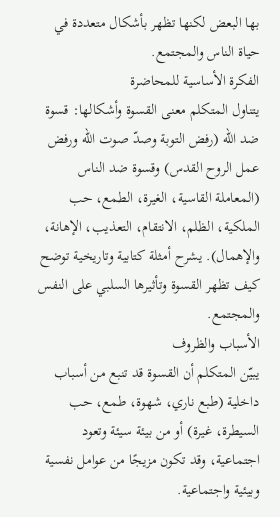بها البعض لكنها تظهر بأشكال متعددة في حياة الناس والمجتمع.
الفكرة الأساسية للمحاضرة
يتناول المتكلم معنى القسوة وأشكالها: قسوة ضد الله (رفض التوبة وصدّ صوت الله ورفض عمل الروح القدس) وقسوة ضد الناس (المعاملة القاسية، الغيرة، الطمع، حب الملكية، الظلم، الانتقام، التعذيب، الإهانة، والإهمال). يشرح أمثلة كتابية وتاريخية توضح كيف تظهر القسوة وتأثيرها السلبي على النفس والمجتمع.
الأسباب والظروف
يبيّن المتكلم أن القسوة قد تنبع من أسباب داخلية (طبع ناري، شهوة، طمع، حب السيطرة، غيرة) أو من بيئة سيئة وتعود اجتماعية، وقد تكون مزيجًا من عوامل نفسية وبيئية واجتماعية.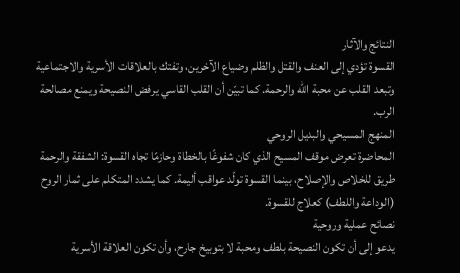النتائج والآثار
القسوة تؤدي إلى العنف والقتل والظلم وضياع الآخرين، وتفتك بالعلاقات الأسرية والاجتماعية وتبعد القلب عن محبة الله والرحمة. كما تبيّن أن القلب القاسي يرفض النصيحة ويمنع مصالحة الرب.
المنهج المسيحي والبديل الروحي
المحاضرة تعرض موقف المسيح الذي كان شفوغًا بالخطاة وحازمًا تجاه القسوة: الشفقة والرحمة طريق للخلاص والإصلاح، بينما القسوة تولّد عواقب أليمة. كما يشدد المتكلم على ثمار الروح (الوداعة واللطف) كعلاج للقسوة.
نصائح عملية وروحية
يدعو إلى أن تكون النصيحة بلطف ومحبة لا بتوبيخ جارح، وأن تكون العلاقة الأسرية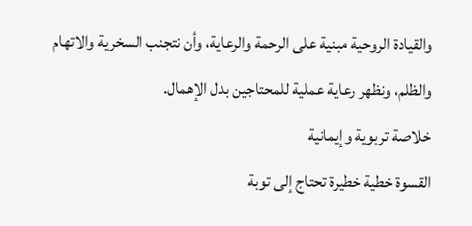والقيادة الروحية مبنية على الرحمة والرعاية، وأن نتجنب السخرية والاتهام والظلم، ونظهر رعاية عملية للمحتاجين بدل الإهمال.
خلاصة تربوية وإيمانية
القسوة خطية خطيرة تحتاج إلى توبة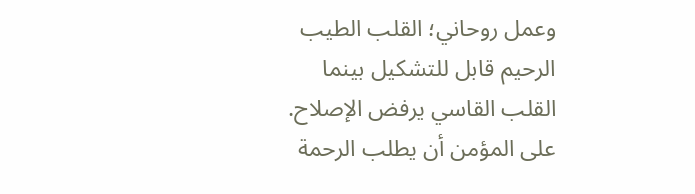وعمل روحاني؛ القلب الطيب الرحيم قابل للتشكيل بينما القلب القاسي يرفض الإصلاح. على المؤمن أن يطلب الرحمة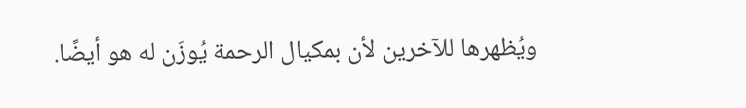ويُظهرها للآخرين لأن بمكيال الرحمة يُوزَن له هو أيضًا.